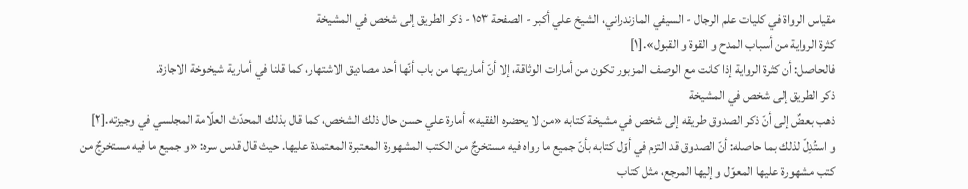مقياس الرواة في كليات علم الرجال - السيفي المازندراني، الشيخ علي أكبر - الصفحة ١٥٣ - ذكر الطريق إلى شخص في المشيخة
كثرة الرواية من أسباب المدح و القوة و القبول».[١]
فالحاصل: أن كثرة الرواية إذا كانت مع الوصف المزبور تكون من أمارات الوثاقة، إلا أنّ أماريتها من باب أنّها أحد مصاديق الاشتهار، كما قلنا في أمارية شيخوخة الاجازة.
ذكر الطريق إلى شخص في المشيخة
ذهب بعضٌ إلى أنّ ذكر الصدوق طريقه إلى شخص في مشيخة كتابه «من لا يحضره الفقيه» أمارة علي حسن حال ذلك الشخص، كما قال بذلك المحدّث العلّامة المجلسي في وجيزته.[٢]
و استُدِلّ لذلك بما حاصله: أنّ الصدوق قد التزم في أوّل كتابه بأنّ جميع ما رواه فيه مستخرجٌ من الكتب المشهورة المعتبرة المعتمدة عليها. حيث قال قدس سره: «و جميع ما فيه مستخرجٌ من كتب مشهورة عليها المعوّل و إليها المرجع، مثل كتاب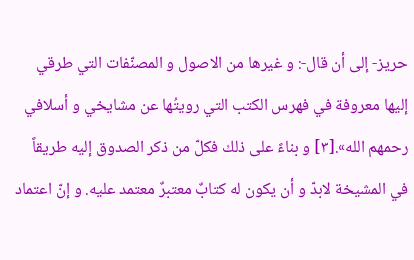حريز- إلى أن قال-: و غيرها من الاصول و المصنّفات التي طرقي إليها معروفة في فهرس الكتب التي رويتُها عن مشايخي و أسلافي رحمهم الله».[٣] و بناءً على ذلك فكلّ من ذكر الصدوق إليه طريقاً في المشيخة لابدّ و أن يكون له كتابٌ معتبرٌ معتمد عليه. و إنّ اعتماد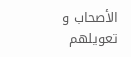الأصحاب و تعويلهم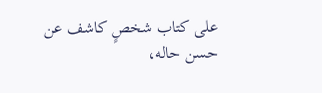على كتاب شخصٍ كاشف عن حسن حاله،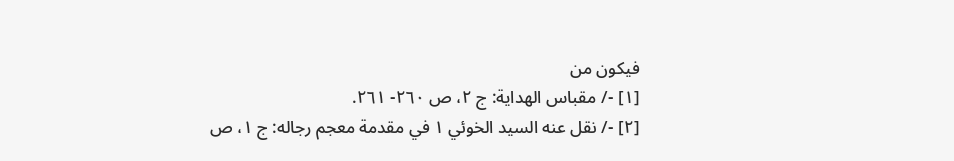فيكون من
[١] -/ مقباس الهداية: ج ٢، ص ٢٦٠- ٢٦١.
[٢] -/ نقل عنه السيد الخوئي ١ في مقدمة معجم رجاله: ج ١، ص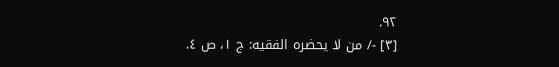٩٢.
[٣] -/ من لا يحضره الفقيه: ج ١، ص ٤.